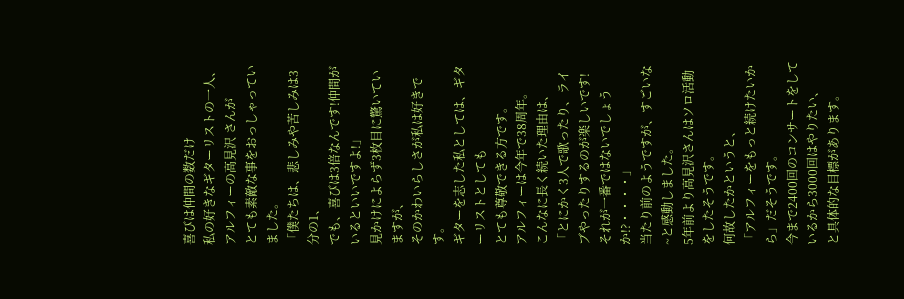喜びは仲間の数だけ
私の好きなギターリストの一人、アルフィーの高見沢 さんが
とても素敵な事をおっしゃっていました。
「僕たちは、悲しみや苦しみは3分の1、
でも、喜びは3倍なんです!仲間がいるといいですよ!」
見かけによらず3枚目に驚いていますが、
そのかわいらしさが私は好きです。
ギターを志した私としては、ギターリストとしても
とても尊敬できる方です。
アルフィーは今年で38周年。
こんなに長く続いた理由は、
「とにかく3人で歌ったり、ライブやったりするのが楽しいです!
それが一番ではないでしょうか!?・・・・」
当たり前のようですが、すごいな~と感動しました。
5年前より高見沢さんはソロ活動をしたそうです。
何故したかというと、
「アルフィーをもっと続けたいから」だそうです。
今まで2400回のコンサートをしているから3000回はやりたい、
と具体的な目標があります。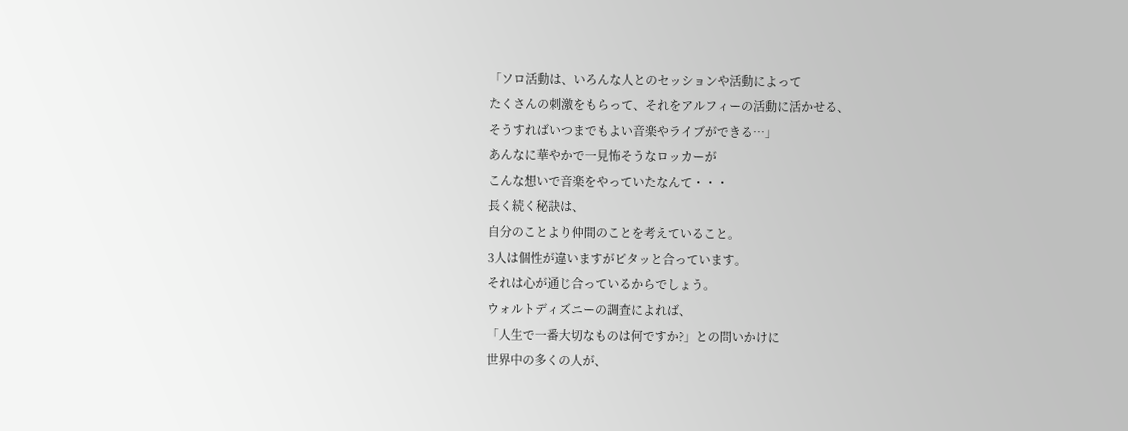「ソロ活動は、いろんな人とのセッションや活動によって
たくさんの刺激をもらって、それをアルフィーの活動に活かせる、
そうすればいつまでもよい音楽やライブができる…」
あんなに華やかで一見怖そうなロッカーが
こんな想いで音楽をやっていたなんて・・・
長く続く秘訣は、
自分のことより仲間のことを考えていること。
3人は個性が違いますがピタッと合っています。
それは心が通じ合っているからでしょう。
ウォルトディズニーの調査によれば、
「人生で一番大切なものは何ですか?」との問いかけに
世界中の多くの人が、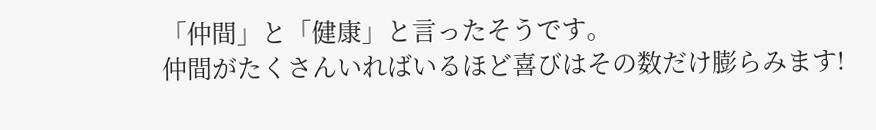「仲間」と「健康」と言ったそうです。
仲間がたくさんいればいるほど喜びはその数だけ膨らみます!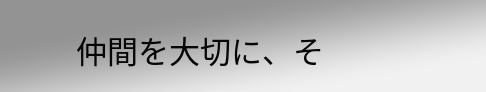仲間を大切に、そ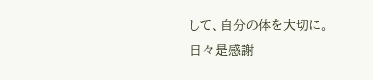して、自分の体を大切に。
日々是感謝